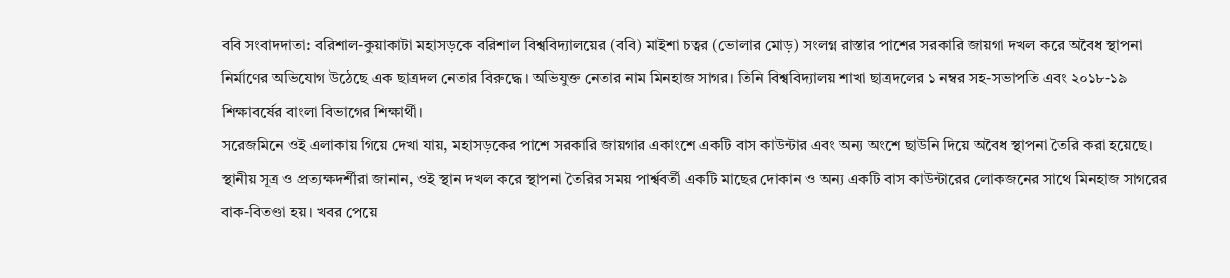ববি সংবাদদাতা: বরিশাল-কুয়াকাটা মহাসড়কে বরিশাল বিশ্ববিদ্যালয়ের (ববি) মাইশা চত্বর (ভোলার মোড়) সংলগ্ন রাস্তার পাশের সরকারি জায়গা দখল করে অবৈধ স্থাপনা নির্মাণের অভিযোগ উঠেছে এক ছাত্রদল নেতার বিরুদ্ধে। অভিযুক্ত নেতার নাম মিনহাজ সাগর। তিনি বিশ্ববিদ্যালয় শাখা ছাত্রদলের ১ নম্বর সহ-সভাপতি এবং ২০১৮-১৯ শিক্ষাবর্ষের বাংলা বিভাগের শিক্ষার্থী।
সরেজমিনে ওই এলাকায় গিয়ে দেখা যায়, মহাসড়কের পাশে সরকারি জায়গার একাংশে একটি বাস কাউন্টার এবং অন্য অংশে ছাউনি দিয়ে অবৈধ স্থাপনা তৈরি করা হয়েছে।
স্থানীয় সূত্র ও প্রত্যক্ষদর্শীরা জানান, ওই স্থান দখল করে স্থাপনা তৈরির সময় পার্শ্ববর্তী একটি মাছের দোকান ও অন্য একটি বাস কাউন্টারের লোকজনের সাথে মিনহাজ সাগরের বাক-বিতণ্ডা হয়। খবর পেয়ে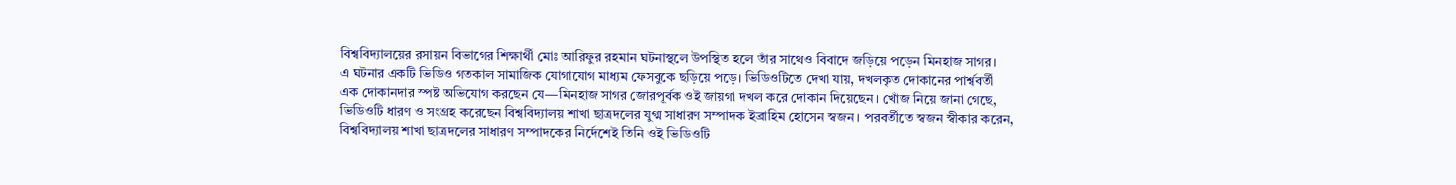বিশ্ববিদ্যালয়ের রসায়ন বিভাগের শিক্ষার্থী মোঃ আরিফুর রহমান ঘটনাস্থলে উপস্থিত হলে তাঁর সাথেও বিবাদে জড়িয়ে পড়েন মিনহাজ সাগর।
এ ঘটনার একটি ভিডিও গতকাল সামাজিক যোগাযোগ মাধ্যম ফেসবুকে ছড়িয়ে পড়ে। ভিডিওটিতে দেখা যায়, দখলকৃত দোকানের পার্শ্ববর্তী এক দোকানদার স্পষ্ট অভিযোগ করছেন যে—মিনহাজ সাগর জোরপূর্বক ওই জায়গা দখল করে দোকান দিয়েছেন। খোঁজ নিয়ে জানা গেছে, ভিডিওটি ধারণ ও সংগ্রহ করেছেন বিশ্ববিদ্যালয় শাখা ছাত্রদলের যুগ্ম সাধারণ সম্পাদক ইব্রাহিম হোসেন স্বজন। পরবর্তীতে স্বজন স্বীকার করেন, বিশ্ববিদ্যালয় শাখা ছাত্রদলের সাধারণ সম্পাদকের নির্দেশেই তিনি ওই ভিডিওটি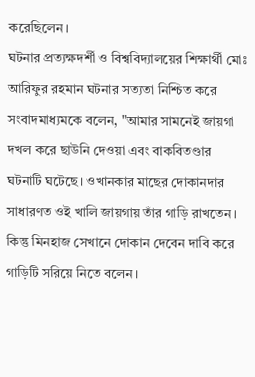করেছিলেন।
ঘটনার প্রত্যক্ষদর্শী ও বিশ্ববিদ্যালয়ের শিক্ষার্থী মোঃ আরিফুর রহমান ঘটনার সত্যতা নিশ্চিত করে সংবাদমাধ্যমকে বলেন, "আমার সামনেই জায়গা দখল করে ছাউনি দেওয়া এবং বাকবিতণ্ডার ঘটনাটি ঘটেছে। ওখানকার মাছের দোকানদার সাধারণত ওই খালি জায়গায় তাঁর গাড়ি রাখতেন। কিন্তু মিনহাজ সেখানে দোকান দেবেন দাবি করে গাড়িটি সরিয়ে নিতে বলেন।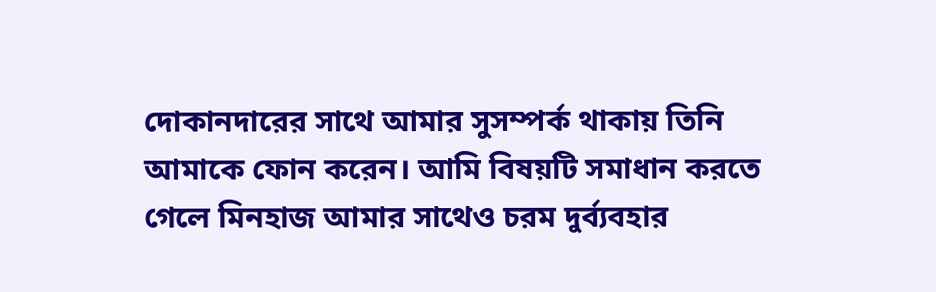দোকানদারের সাথে আমার সুসম্পর্ক থাকায় তিনি আমাকে ফোন করেন। আমি বিষয়টি সমাধান করতে গেলে মিনহাজ আমার সাথেও চরম দুর্ব্যবহার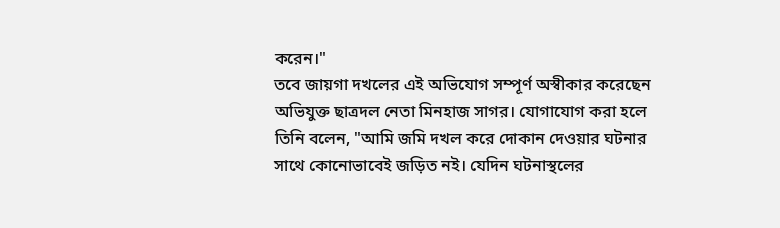করেন।"
তবে জায়গা দখলের এই অভিযোগ সম্পূর্ণ অস্বীকার করেছেন অভিযুক্ত ছাত্রদল নেতা মিনহাজ সাগর। যোগাযোগ করা হলে তিনি বলেন, "আমি জমি দখল করে দোকান দেওয়ার ঘটনার সাথে কোনোভাবেই জড়িত নই। যেদিন ঘটনাস্থলের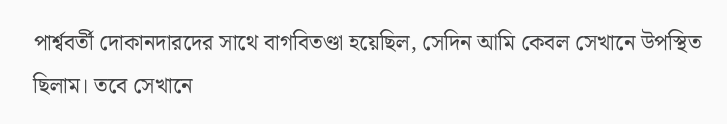পার্শ্ববর্তী দোকানদারদের সাথে বাগবিতণ্ডা হয়েছিল, সেদিন আমি কেবল সেখানে উপস্থিত ছিলাম। তবে সেখানে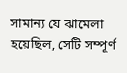সামান্য যে ঝামেলা হয়েছিল, সেটি সম্পূর্ণ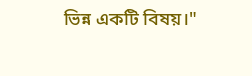ভিন্ন একটি বিষয়।"